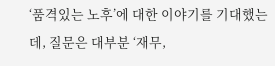‘품격있는 노후’에 대한 이야기를 기대했는데, 질문은 대부분 ‘재무,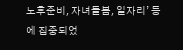노후준비, 자녀돌봄, 일자리’ 등에 집중되었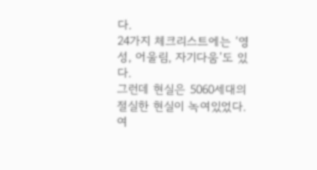다.
24가지 체크리스트에는 ‘영성, 어울림, 자기다움’도 있다.
그런데 현실은 5060세대의 절실한 현실이 녹여있었다.
여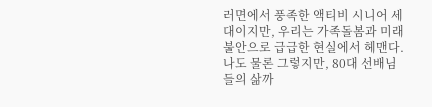러면에서 풍족한 액티비 시니어 세대이지만, 우리는 가족돌봄과 미래불안으로 급급한 현실에서 헤맨다.
나도 물론 그렇지만, 80대 선배님들의 삶까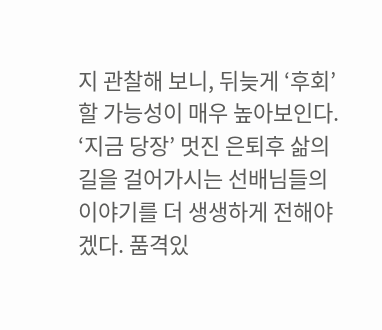지 관찰해 보니, 뒤늦게 ‘후회’할 가능성이 매우 높아보인다.
‘지금 당장’ 멋진 은퇴후 삶의 길을 걸어가시는 선배님들의 이야기를 더 생생하게 전해야겠다. 품격있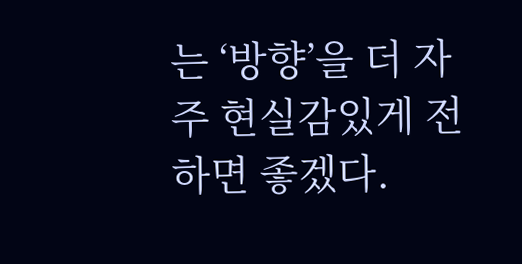는 ‘방향’을 더 자주 현실감있게 전하면 좋겠다.